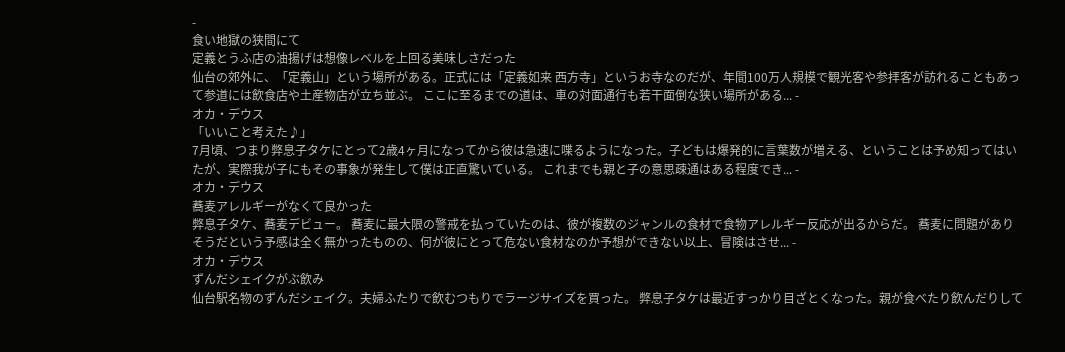-
食い地獄の狭間にて
定義とうふ店の油揚げは想像レベルを上回る美味しさだった
仙台の郊外に、「定義山」という場所がある。正式には「定義如来 西方寺」というお寺なのだが、年間100万人規模で観光客や参拝客が訪れることもあって参道には飲食店や土産物店が立ち並ぶ。 ここに至るまでの道は、車の対面通行も若干面倒な狭い場所がある... -
オカ・デウス
「いいこと考えた♪」
7月頃、つまり弊息子タケにとって2歳4ヶ月になってから彼は急速に喋るようになった。子どもは爆発的に言葉数が増える、ということは予め知ってはいたが、実際我が子にもその事象が発生して僕は正直驚いている。 これまでも親と子の意思疎通はある程度でき... -
オカ・デウス
蕎麦アレルギーがなくて良かった
弊息子タケ、蕎麦デビュー。 蕎麦に最大限の警戒を払っていたのは、彼が複数のジャンルの食材で食物アレルギー反応が出るからだ。 蕎麦に問題がありそうだという予感は全く無かったものの、何が彼にとって危ない食材なのか予想ができない以上、冒険はさせ... -
オカ・デウス
ずんだシェイクがぶ飲み
仙台駅名物のずんだシェイク。夫婦ふたりで飲むつもりでラージサイズを買った。 弊息子タケは最近すっかり目ざとくなった。親が食べたり飲んだりして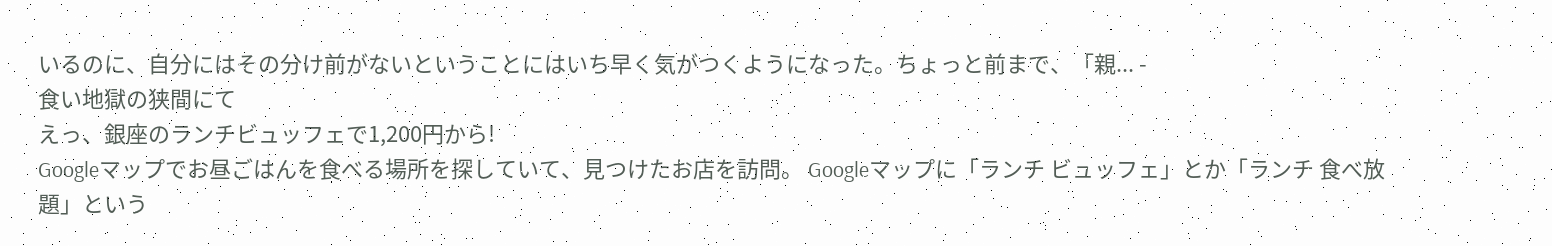いるのに、自分にはその分け前がないということにはいち早く気がつくようになった。ちょっと前まで、「親... -
食い地獄の狭間にて
えっ、銀座のランチビュッフェで1,200円から!
Googleマップでお昼ごはんを食べる場所を探していて、見つけたお店を訪問。 Googleマップに「ランチ ビュッフェ」とか「ランチ 食べ放題」という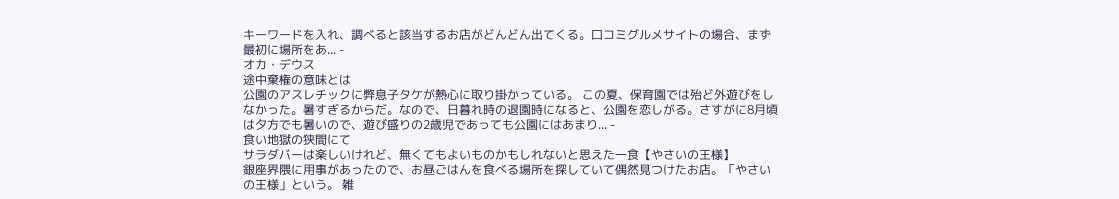キーワードを入れ、調べると該当するお店がどんどん出てくる。口コミグルメサイトの場合、まず最初に場所をあ... -
オカ・デウス
途中棄権の意味とは
公園のアスレチックに弊息子タケが熱心に取り掛かっている。 この夏、保育園では殆ど外遊びをしなかった。暑すぎるからだ。なので、日暮れ時の退園時になると、公園を恋しがる。さすがに8月頃は夕方でも暑いので、遊び盛りの2歳児であっても公園にはあまり... -
食い地獄の狭間にて
サラダバーは楽しいけれど、無くてもよいものかもしれないと思えた一食【やさいの王様】
銀座界隈に用事があったので、お昼ごはんを食べる場所を探していて偶然見つけたお店。「やさいの王様」という。 雑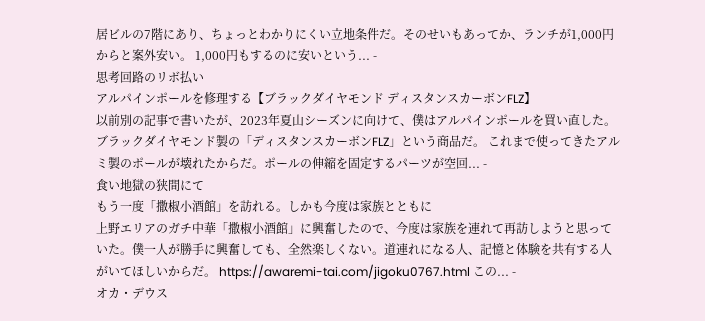居ビルの7階にあり、ちょっとわかりにくい立地条件だ。そのせいもあってか、ランチが1,000円からと案外安い。 1,000円もするのに安いという... -
思考回路のリボ払い
アルパインポールを修理する【ブラックダイヤモンド ディスタンスカーボンFLZ】
以前別の記事で書いたが、2023年夏山シーズンに向けて、僕はアルパインポールを買い直した。ブラックダイヤモンド製の「ディスタンスカーボンFLZ」という商品だ。 これまで使ってきたアルミ製のポールが壊れたからだ。ポールの伸縮を固定するパーツが空回... -
食い地獄の狭間にて
もう一度「撒椒小酒館」を訪れる。しかも今度は家族とともに
上野エリアのガチ中華「撒椒小酒館」に興奮したので、今度は家族を連れて再訪しようと思っていた。僕一人が勝手に興奮しても、全然楽しくない。道連れになる人、記憶と体験を共有する人がいてほしいからだ。 https://awaremi-tai.com/jigoku0767.html この... -
オカ・デウス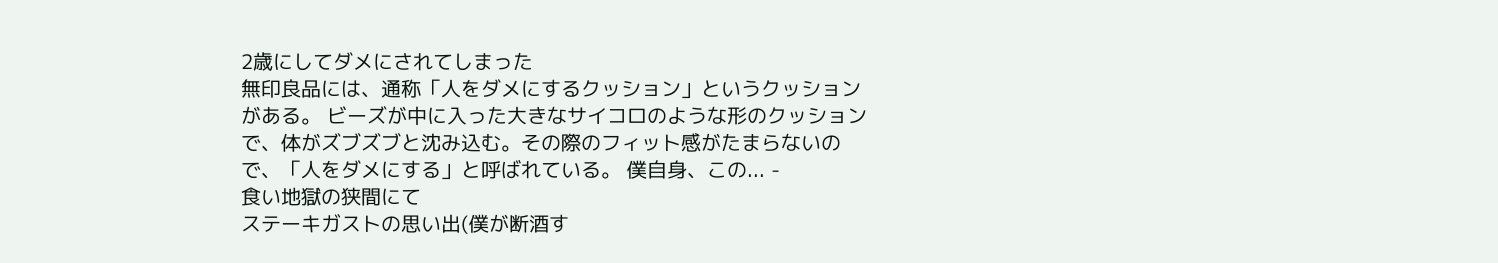2歳にしてダメにされてしまった
無印良品には、通称「人をダメにするクッション」というクッションがある。 ビーズが中に入った大きなサイコロのような形のクッションで、体がズブズブと沈み込む。その際のフィット感がたまらないので、「人をダメにする」と呼ばれている。 僕自身、この... -
食い地獄の狭間にて
ステーキガストの思い出(僕が断酒す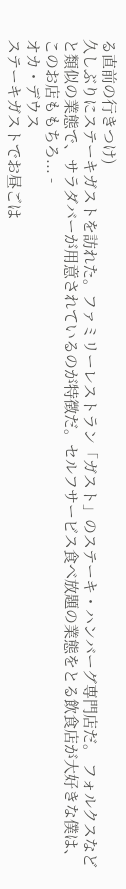る直前の行きつけ)
久しぶりにステーキガストを訪れた。ファミリーレストラン「ガスト」のステーキ・ハンバーグ専門店だ。 フォルクスなどと類似の業態で、サラダバーが用意されているのが特徴だ。セルフサービス食べ放題の業態をとる飲食店が大好きな僕は、このお店ももちろ... -
オカ・デウス
ステーキガストでお昼ごは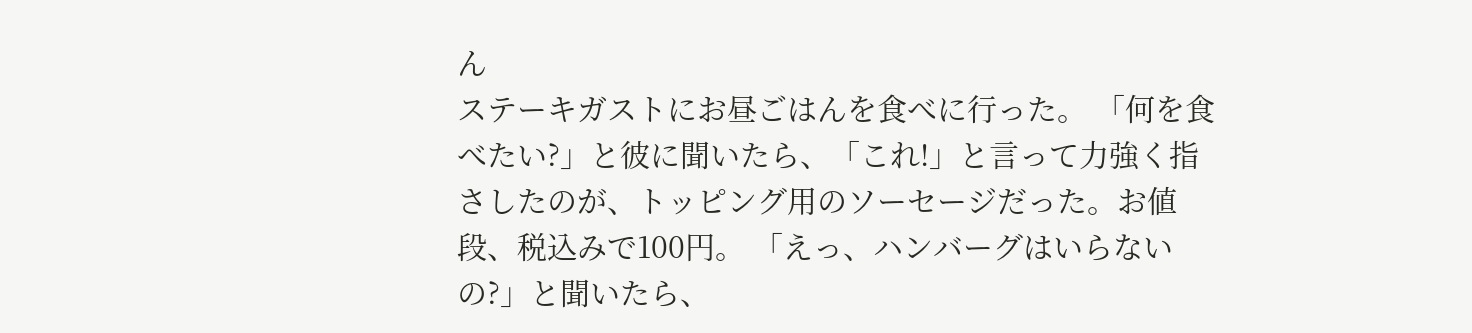ん
ステーキガストにお昼ごはんを食べに行った。 「何を食べたい?」と彼に聞いたら、「これ!」と言って力強く指さしたのが、トッピング用のソーセージだった。お値段、税込みで100円。 「えっ、ハンバーグはいらないの?」と聞いたら、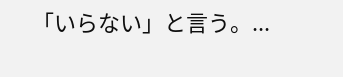「いらない」と言う。...